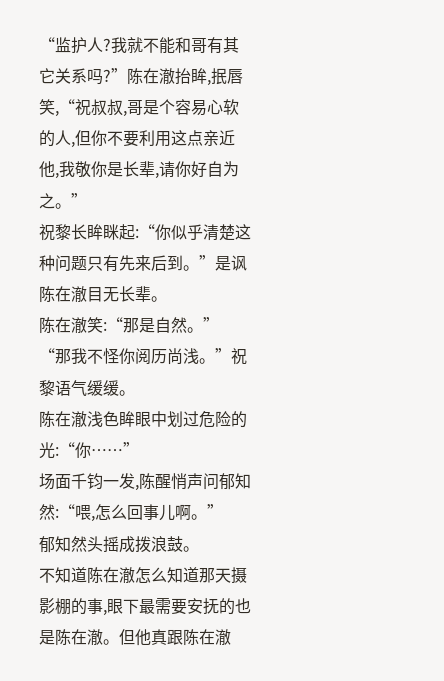“监护人?我就不能和哥有其它关系吗?”陈在澈抬眸,抿唇笑,“祝叔叔,哥是个容易心软的人,但你不要利用这点亲近他,我敬你是长辈,请你好自为之。”
祝黎长眸眯起:“你似乎清楚这种问题只有先来后到。”是讽陈在澈目无长辈。
陈在澈笑:“那是自然。”
“那我不怪你阅历尚浅。”祝黎语气缓缓。
陈在澈浅色眸眼中划过危险的光:“你……”
场面千钧一发,陈醒悄声问郁知然:“喂,怎么回事儿啊。”
郁知然头摇成拨浪鼓。
不知道陈在澈怎么知道那天摄影棚的事,眼下最需要安抚的也是陈在澈。但他真跟陈在澈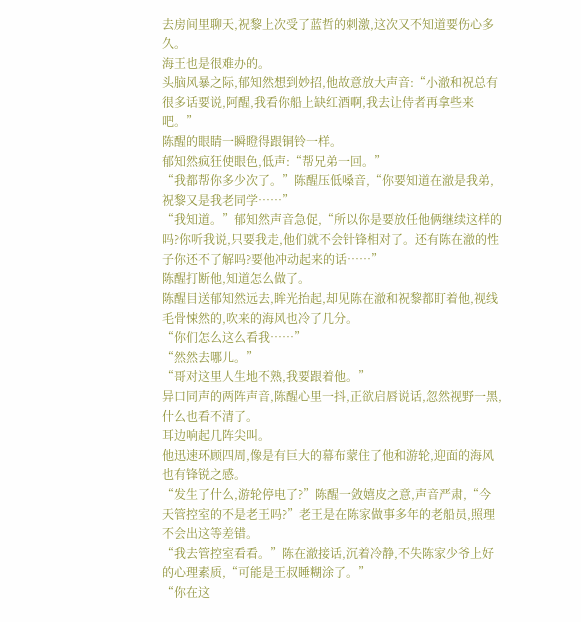去房间里聊天,祝黎上次受了蓝哲的刺激,这次又不知道要伤心多久。
海王也是很难办的。
头脑风暴之际,郁知然想到妙招,他故意放大声音:“小澈和祝总有很多话要说,阿醒,我看你船上缺红酒啊,我去让侍者再拿些来吧。”
陈醒的眼睛一瞬瞪得跟铜铃一样。
郁知然疯狂使眼色,低声:“帮兄弟一回。”
“我都帮你多少次了。”陈醒压低嗓音,“你要知道在澈是我弟,祝黎又是我老同学……”
“我知道。”郁知然声音急促,“所以你是要放任他俩继续这样的吗?你听我说,只要我走,他们就不会针锋相对了。还有陈在澈的性子你还不了解吗?要他冲动起来的话……”
陈醒打断他,知道怎么做了。
陈醒目送郁知然远去,眸光抬起,却见陈在澈和祝黎都盯着他,视线毛骨悚然的,吹来的海风也冷了几分。
“你们怎么这么看我……”
“然然去哪儿。”
“哥对这里人生地不熟,我要跟着他。”
异口同声的两阵声音,陈醒心里一抖,正欲启唇说话,忽然视野一黑,什么也看不清了。
耳边响起几阵尖叫。
他迅速环顾四周,像是有巨大的幕布蒙住了他和游轮,迎面的海风也有锋锐之感。
“发生了什么,游轮停电了?”陈醒一敛嬉皮之意,声音严肃,“今天管控室的不是老王吗?”老王是在陈家做事多年的老船员,照理不会出这等差错。
“我去管控室看看。”陈在澈接话,沉着冷静,不失陈家少爷上好的心理素质,“可能是王叔睡糊涂了。”
“你在这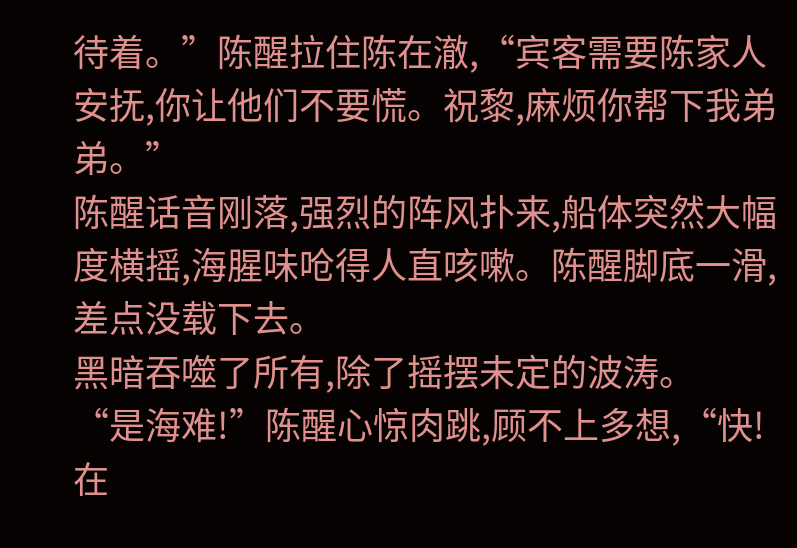待着。”陈醒拉住陈在澈,“宾客需要陈家人安抚,你让他们不要慌。祝黎,麻烦你帮下我弟弟。”
陈醒话音刚落,强烈的阵风扑来,船体突然大幅度横摇,海腥味呛得人直咳嗽。陈醒脚底一滑,差点没载下去。
黑暗吞噬了所有,除了摇摆未定的波涛。
“是海难!”陈醒心惊肉跳,顾不上多想,“快!在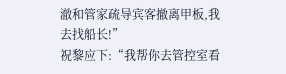澈和管家疏导宾客撤离甲板,我去找船长!”
祝黎应下:“我帮你去管控室看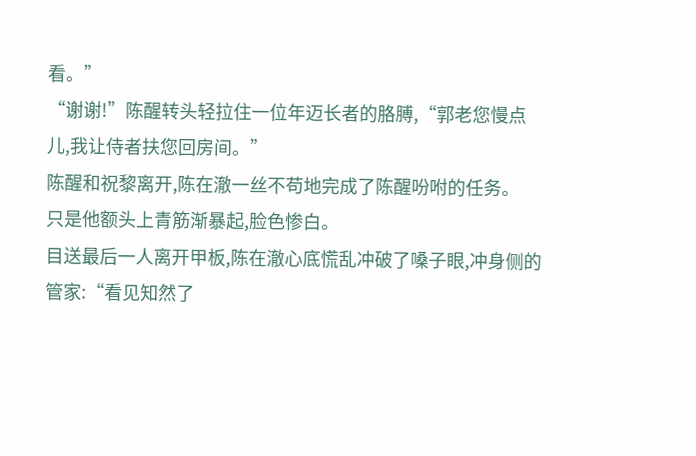看。”
“谢谢!”陈醒转头轻拉住一位年迈长者的胳膊,“郭老您慢点儿,我让侍者扶您回房间。”
陈醒和祝黎离开,陈在澈一丝不苟地完成了陈醒吩咐的任务。
只是他额头上青筋渐暴起,脸色惨白。
目送最后一人离开甲板,陈在澈心底慌乱冲破了嗓子眼,冲身侧的管家:“看见知然了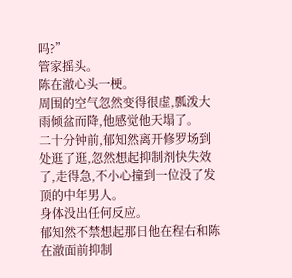吗?”
管家摇头。
陈在澈心头一梗。
周围的空气忽然变得很虚,瓢泼大雨倾盆而降,他感觉他天塌了。
二十分钟前,郁知然离开修罗场到处逛了逛,忽然想起抑制剂快失效了,走得急,不小心撞到一位没了发顶的中年男人。
身体没出任何反应。
郁知然不禁想起那日他在程右和陈在澈面前抑制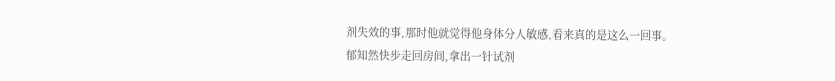剂失效的事,那时他就觉得他身体分人敏感,看来真的是这么一回事。
郁知然快步走回房间,拿出一针试剂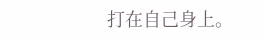打在自己身上。